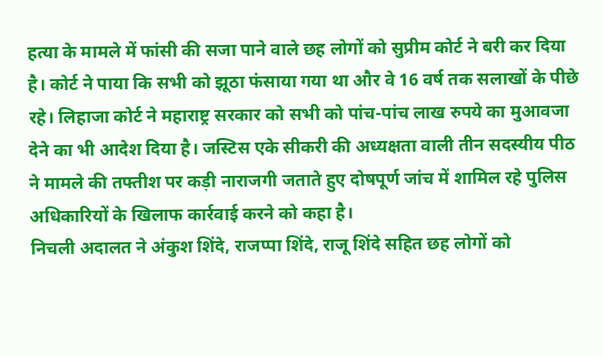हत्या के मामले में फांसी की सजा पाने वाले छह लोगों को सुप्रीम कोर्ट ने बरी कर दिया है। कोर्ट ने पाया कि सभी को झूठा फंसाया गया था और वे 16 वर्ष तक सलाखों के पीछे रहे। लिहाजा कोर्ट ने महाराष्ट्र सरकार को सभी को पांच-पांच लाख रुपये का मुआवजा देने का भी आदेश दिया है। जस्टिस एके सीकरी की अध्यक्षता वाली तीन सदस्यीय पीठ ने मामले की तफ्तीश पर कड़ी नाराजगी जताते हुए दोषपूर्ण जांच में शामिल रहे पुलिस अधिकारियों के खिलाफ कार्रवाई करने को कहा है।
निचली अदालत ने अंकुश शिंदे, राजप्पा शिंदे, राजू शिंदे सहित छह लोगों को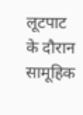लूटपाट के दौरान सामूहिक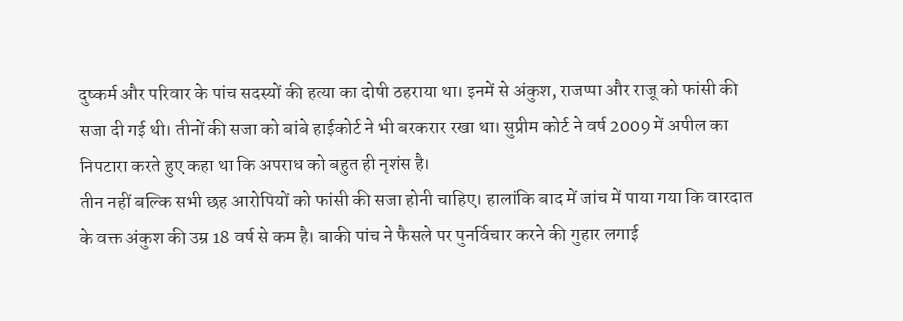दुष्कर्म और परिवार के पांच सदस्यों की हत्या का दोषी ठहराया था। इनमें से अंकुश, राजप्पा और राजू को फांसी की सजा दी गई थी। तीनों की सजा को बांबे हाईकोर्ट ने भी बरकरार रखा था। सुप्रीम कोर्ट ने वर्ष 2009 में अपील का निपटारा करते हुए कहा था कि अपराध को बहुत ही नृशंस है।
तीन नहीं बल्कि सभी छह आरोपियों को फांसी की सजा होनी चाहिए। हालांकि बाद में जांच में पाया गया कि वारदात के वक्त अंकुश की उम्र 18 वर्ष से कम है। बाकी पांच ने फैसले पर पुनर्विचार करने की गुहार लगाई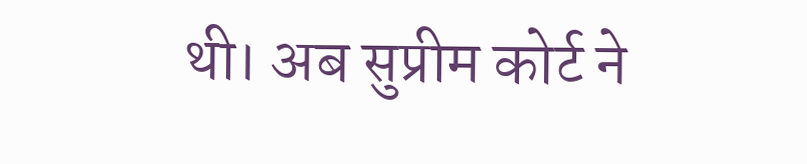थी। अब सुप्रीम कोर्ट ने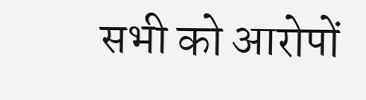सभी को आरोपों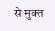से मुक्त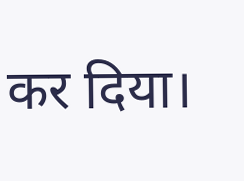कर दिया।